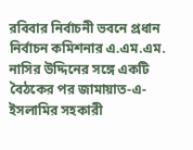রবিবার নির্বাচনী ভবনে প্রধান নির্বাচন কমিশনার এ.এম.এম. নাসির উদ্দিনের সঙ্গে একটি বৈঠকের পর জামায়াত-এ-ইসলামির সহকারী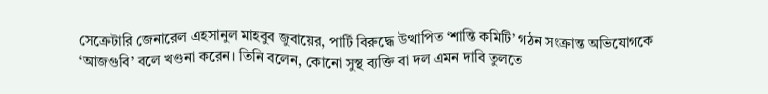সেক্রেটারি জেনারেল এহসানুল মাহবুব জুবায়ের, পার্টি বিরুদ্ধে উত্থাপিত ‘শান্তি কমিটি’ গঠন সংক্রান্ত অভিযোগকে ‘আজগুবি’ বলে খণ্ডনা করেন। তিনি বলেন, কোনো সুস্থ ব্যক্তি বা দল এমন দাবি তুলতে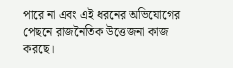পারে না এবং এই ধরনের অভিযোগের পেছনে রাজনৈতিক উত্তেজনা কাজ করছে।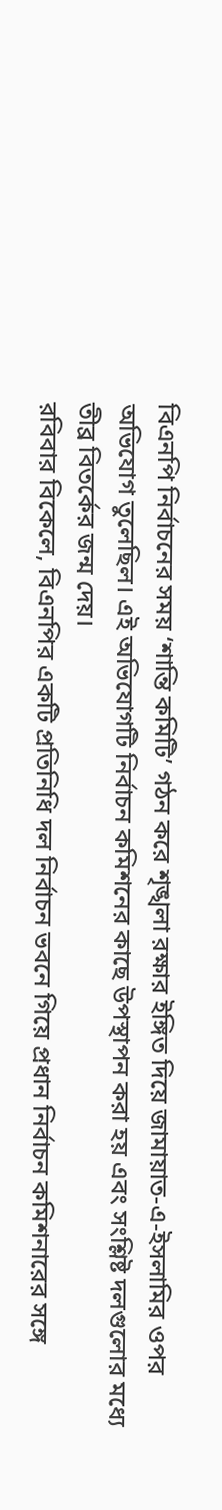বিএনপি নির্বাচনের সময় ‘শান্তি কমিটি’ গঠন করে শৃঙ্খলা রক্ষার ইঙ্গিত দিয়ে জামায়াত-এ-ইসলামির ওপর অভিযোগ তুলেছিল। এই অভিযোগটি নির্বাচন কমিশনের কাছে উপস্থাপন করা হয় এবং সংশ্লিষ্ট দলগুলোর মধ্যে তীব্র বিতর্কের জন্ম দেয়।
রবিবার বিকেলে, বিএনপির একটি প্রতিনিধি দল নির্বাচন ভবনে গিয়ে প্রধান নির্বাচন কমিশনারের সঙ্গে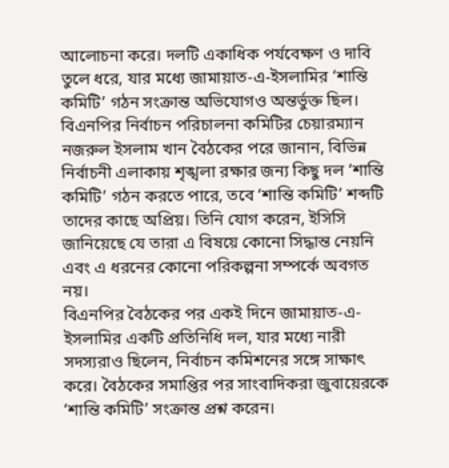আলোচনা করে। দলটি একাধিক পর্যবেক্ষণ ও দাবি তুলে ধরে, যার মধ্যে জামায়াত-এ-ইসলামির ‘শান্তি কমিটি’ গঠন সংক্রান্ত অভিযোগও অন্তর্ভুক্ত ছিল।
বিএনপির নির্বাচন পরিচালনা কমিটির চেয়ারম্যান নজরুল ইসলাম খান বৈঠকের পরে জানান, বিভিন্ন নির্বাচনী এলাকায় শৃঙ্খলা রক্ষার জন্য কিছু দল ‘শান্তি কমিটি’ গঠন করতে পারে, তবে ‘শান্তি কমিটি’ শব্দটি তাদের কাছে অপ্রিয়। তিনি যোগ করেন, ইসিসি জানিয়েছে যে তারা এ বিষয়ে কোনো সিদ্ধান্ত নেয়নি এবং এ ধরনের কোনো পরিকল্পনা সম্পর্কে অবগত নয়।
বিএনপির বৈঠকের পর একই দিনে জামায়াত-এ-ইসলামির একটি প্রতিনিধি দল, যার মধ্যে নারী সদস্যরাও ছিলেন, নির্বাচন কমিশনের সঙ্গে সাক্ষাৎ করে। বৈঠকের সমাপ্তির পর সাংবাদিকরা জুবায়েরকে ‘শান্তি কমিটি’ সংক্রান্ত প্রশ্ন করেন।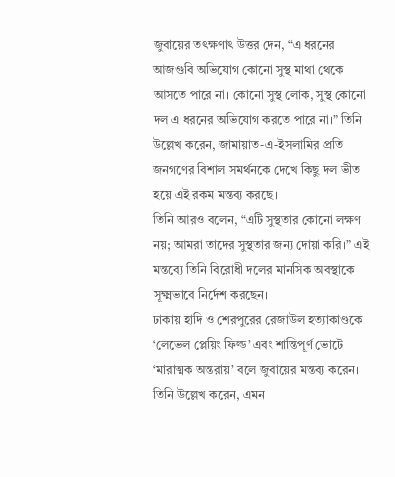জুবায়ের তৎক্ষণাৎ উত্তর দেন, “এ ধরনের আজগুবি অভিযোগ কোনো সুস্থ মাথা থেকে আসতে পারে না। কোনো সুস্থ লোক, সুস্থ কোনো দল এ ধরনের অভিযোগ করতে পারে না।” তিনি উল্লেখ করেন, জামায়াত-এ-ইসলামির প্রতি জনগণের বিশাল সমর্থনকে দেখে কিছু দল ভীত হয়ে এই রকম মন্তব্য করছে।
তিনি আরও বলেন, “এটি সুস্থতার কোনো লক্ষণ নয়; আমরা তাদের সুস্থতার জন্য দোয়া করি।” এই মন্তব্যে তিনি বিরোধী দলের মানসিক অবস্থাকে সূক্ষ্মভাবে নির্দেশ করছেন।
ঢাকায় হাদি ও শেরপুরের রেজাউল হত্যাকাণ্ডকে ‘লেভেল প্লেয়িং ফিল্ড’ এবং শান্তিপূর্ণ ভোটে ‘মারাত্মক অন্তরায়’ বলে জুবায়ের মন্তব্য করেন। তিনি উল্লেখ করেন, এমন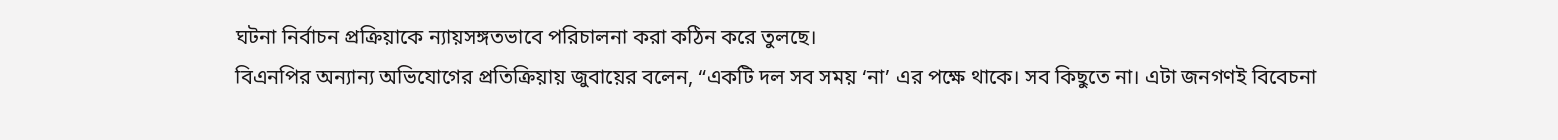ঘটনা নির্বাচন প্রক্রিয়াকে ন্যায়সঙ্গতভাবে পরিচালনা করা কঠিন করে তুলছে।
বিএনপির অন্যান্য অভিযোগের প্রতিক্রিয়ায় জুবায়ের বলেন, “একটি দল সব সময় ‘না’ এর পক্ষে থাকে। সব কিছুতে না। এটা জনগণই বিবেচনা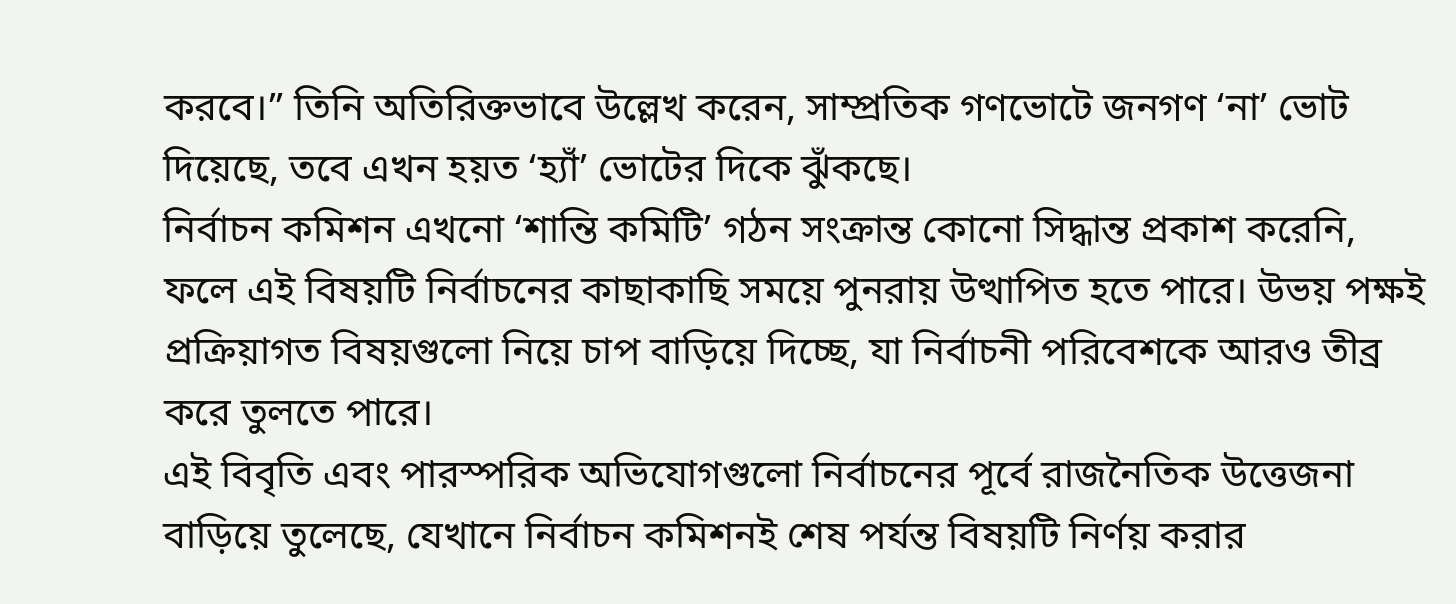করবে।” তিনি অতিরিক্তভাবে উল্লেখ করেন, সাম্প্রতিক গণভোটে জনগণ ‘না’ ভোট দিয়েছে, তবে এখন হয়ত ‘হ্যাঁ’ ভোটের দিকে ঝুঁকছে।
নির্বাচন কমিশন এখনো ‘শান্তি কমিটি’ গঠন সংক্রান্ত কোনো সিদ্ধান্ত প্রকাশ করেনি, ফলে এই বিষয়টি নির্বাচনের কাছাকাছি সময়ে পুনরায় উত্থাপিত হতে পারে। উভয় পক্ষই প্রক্রিয়াগত বিষয়গুলো নিয়ে চাপ বাড়িয়ে দিচ্ছে, যা নির্বাচনী পরিবেশকে আরও তীব্র করে তুলতে পারে।
এই বিবৃতি এবং পারস্পরিক অভিযোগগুলো নির্বাচনের পূর্বে রাজনৈতিক উত্তেজনা বাড়িয়ে তুলেছে, যেখানে নির্বাচন কমিশনই শেষ পর্যন্ত বিষয়টি নির্ণয় করার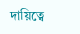দায়িত্বে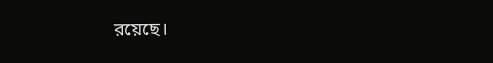রয়েছে।